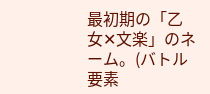最初期の「乙女✕文楽」のネーム。(バトル要素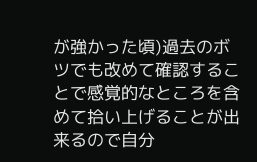が強かった頃)過去のボツでも改めて確認することで感覚的なところを含めて拾い上げることが出来るので自分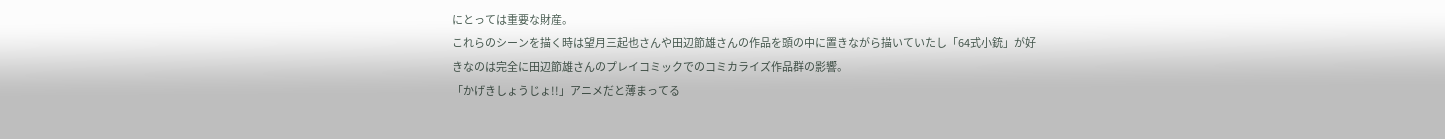にとっては重要な財産。
これらのシーンを描く時は望月三起也さんや田辺節雄さんの作品を頭の中に置きながら描いていたし「64式小銃」が好きなのは完全に田辺節雄さんのプレイコミックでのコミカライズ作品群の影響。
「かげきしょうじょ!!」アニメだと薄まってる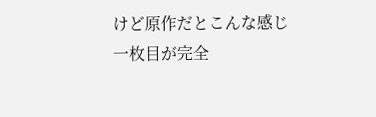けど原作だとこんな感じ
一枚目が完全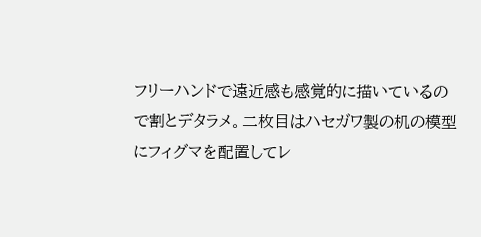フリーハンドで遠近感も感覚的に描いているので割とデタラメ。二枚目はハセガワ製の机の模型にフィグマを配置してレ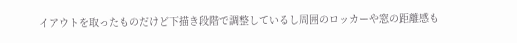イアウトを取ったものだけど下描き段階で調整しているし周囲のロッカーや窓の距離感も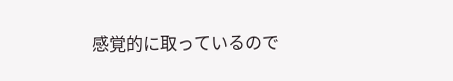感覚的に取っているので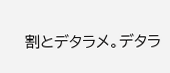割とデタラメ。デタラ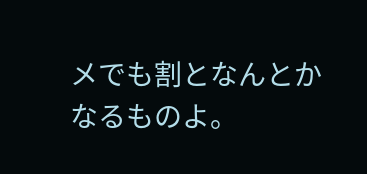メでも割となんとかなるものよ。